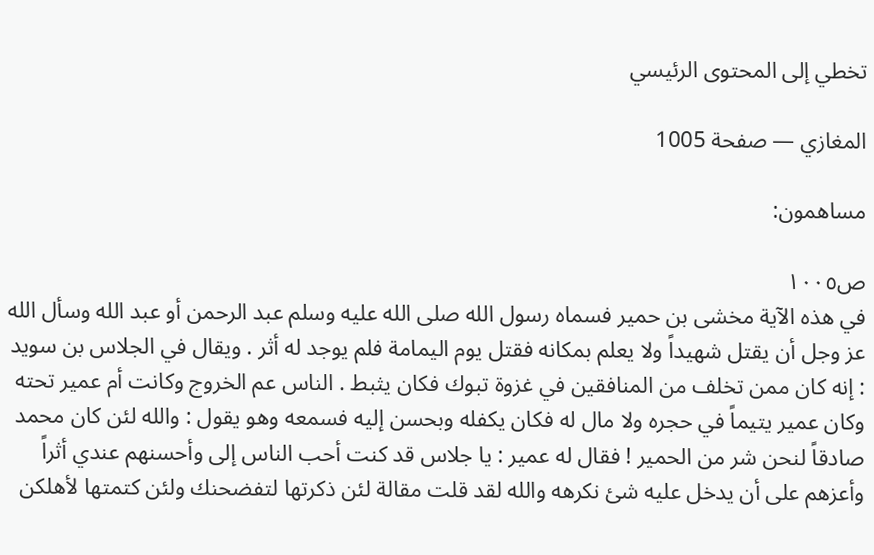تخطي إلى المحتوى الرئيسي

المغازي — صفحة 1005

مساهمون:

ص١٠٠٥
في هذه الآية مخشى بن حمير فسماه رسول الله صلى الله عليه وسلم عبد الرحمن أو عبد الله وسأل الله عز وجل أن يقتل شهيداً ولا يعلم بمكانه فقتل يوم اليمامة فلم يوجد له أثر . ويقال في الجلاس بن سويد : إنه كان ممن تخلف من المنافقين في غزوة تبوك فكان يثبط . الناس عم الخروج وكانت أم عمير تحته وكان عمير يتيماً في حجره ولا مال له فكان يكفله وبحسن إليه فسمعه وهو يقول : والله لئن كان محمد صادقاً لنحن شر من الحمير ! فقال له عمير : يا جلاس قد كنت أحب الناس إلى وأحسنهم عندي أثراً وأعزهم على أن يدخل عليه شئ نكرهه والله لقد قلت مقالة لئن ذكرتها لتفضحنك ولئن كتمتها لأهلكن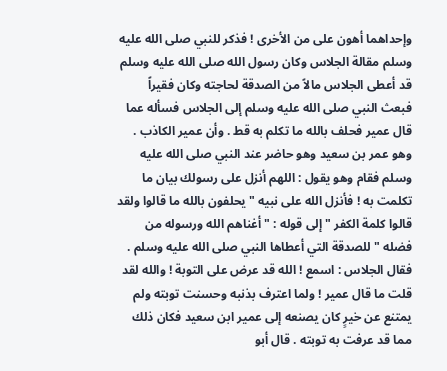وإحداهما أهون على من الأخرى ! فذكر للنبي صلى الله عليه وسلم مقالة الجلاس وكان رسول الله صلى الله عليه وسلم قد أعطى الجلاس مالاً من الصدقة لحاجته وكان فقيراً فبعث النبي صلى الله عليه وسلم إلى الجلاس فسأله عما قال عمير فحلف بالله ما تكلم به قط . وأن عمير الكاذب . وهو عمر بن سعيد وهو حاضر عند النبي صلى الله عليه وسلم فقام وهو يقول : اللهم أنزل على رسولك بيان ما تكلمت به ! فأنزل الله على نبيه " يحلفون بالله ما قالوا ولقد قالوا كلمة الكفر " إلى قوله : " أغناهم الله ورسوله من فضله " للصدقة التي أعطاها النبي صلى الله عليه وسلم . فقال الجلاس : اسمع ! الله قد عرض على التوبة ! والله لقد قلت ما قال عمير ! ولما اعترف بذنبه وحسنت توبته ولم يمتنع عن خيرٍ كان يصنعه إلى عمير ابن سعيد فكان ذلك مما قد عرفت به توبته . قال أبو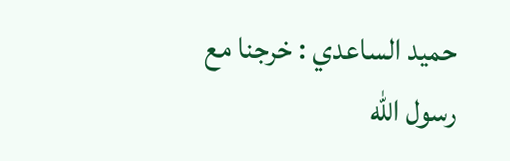حميد الساعدي : خرجنا مع رسول الله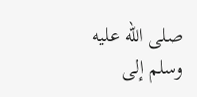صلى الله عليه وسلم إلى